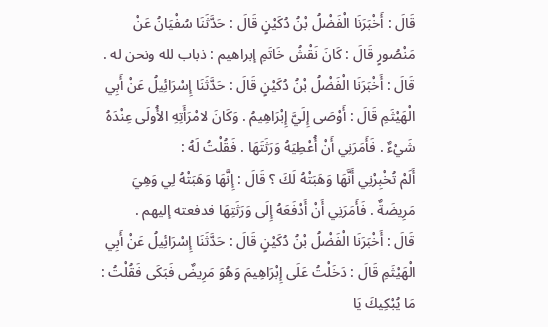قَالَ : أَخْبَرَنَا الْفَضْلُ بْنُ دُكَيْنٍ قَالَ : حَدَّثَنَا سُفْيَانُ عَنْ مَنْصُورٍ قَالَ : كَانَ نَقْشُ خَاتَمِ إبراهيم : ذباب لله ونحن له .
قَالَ : أَخْبَرَنَا الْفَضْلُ بْنُ دُكَيْنٍ قَالَ : حَدَّثَنَا إِسْرَائِيلُ عَنْ أَبِي الْهَيْثَمِ قَالَ : أَوْصَى إِلَيَّ إِبْرَاهِيمُ . وَكَانَ لامْرَأَتِهِ الأُولَى عِنْدَهُ شَيْءٌ . فَأَمَرَنِي أَنْ أُعْطِيَهُ وَرَثَتَهَا . فَقُلْتُ لَهُ :
أَلَمْ تُخْبِرْنِي أَنَّهَا وَهَبَتْهُ لَكَ ؟ قَالَ : إِنَّهَا وَهَبَتْهُ لِي وَهِيَ مَرِيضَةٌ . فَأَمَرَنِي أَنْ أَدْفَعَهُ إِلَى وَرَثَتِهَا فدفعته إليهم .
قَالَ : أَخْبَرَنَا الْفَضْلُ بْنُ دُكَيْنٍ قَالَ : حَدَّثَنَا إِسْرَائِيلُ عَنْ أَبِي الْهَيْثَمِ قَالَ : دَخَلْتُ عَلَى إِبْرَاهِيمَ وَهُوَ مَرِيضٌ فَبَكَى فَقُلْتُ : مَا يُبْكِيكَ يَا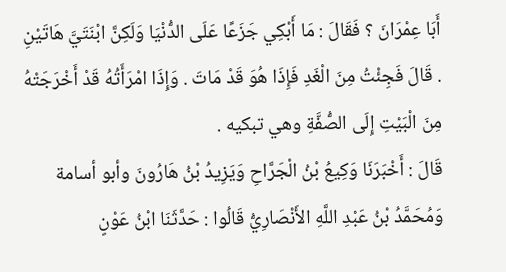أَبَا عِمْرَانَ ؟ فَقَالَ : مَا أَبْكِي جَزَعًا عَلَى الدُّنْيَا وَلَكِنَّ ابْنَتَيَّ هَاتَيْنِ . قَالَ فَجِئْتُ مِنَ الْغَدِ فَإِذَا هُوَ قَدْ مَاتَ . وَإِذَا امْرَأَتُهُ قَدْ أَخْرَجَتْهُ مِنَ الْبَيْتِ إِلَى الصُّفَّةِ وهي تبكيه .
قَالَ : أَخْبَرَنَا وَكِيعُ بْنُ الْجَرَّاحِ وَيَزِيدُ بْنُ هَارُونَ وأبو أسامة وَمُحَمَّدُ بْنُ عَبْدِ اللَّهِ الأَنْصَارِيُّ قَالُوا : حَدَّثَنَا ابْنُ عَوْنٍ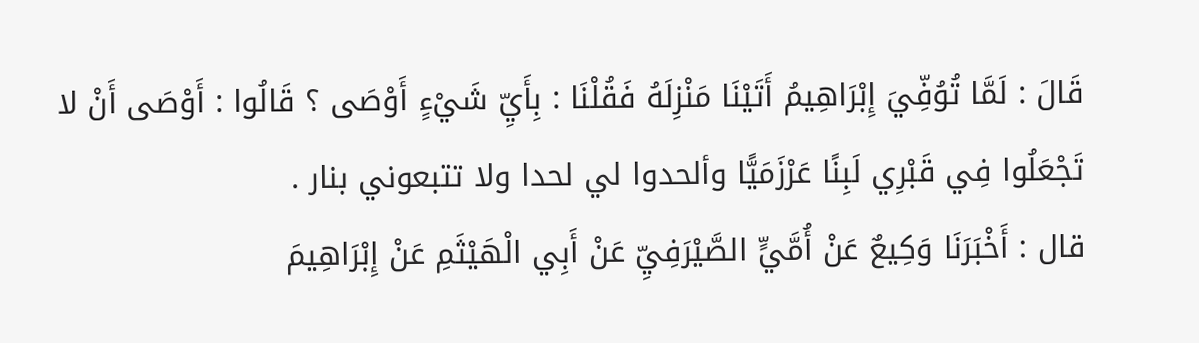قَالَ : لَمَّا تُوُفِّيَ إِبْرَاهِيمُ أَتَيْنَا مَنْزِلَهُ فَقُلْنَا : بِأَيِّ شَيْءٍ أَوْصَى ؟ قَالُوا : أَوْصَى أَنْ لا تَجْعَلُوا فِي قَبْرِي لَبِنًا عَرْزَمَيًّا وألحدوا لي لحدا ولا تتبعوني بنار .
قال : أَخْبَرَنَا وَكِيعٌ عَنْ أُمَّيٍّ الصَّيْرَفِيِّ عَنْ أَبِي الْهَيْثَمِ عَنْ إِبْرَاهِيمَ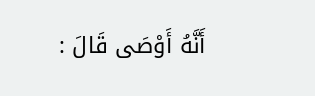أَنَّهُ أَوْصَى قَالَ :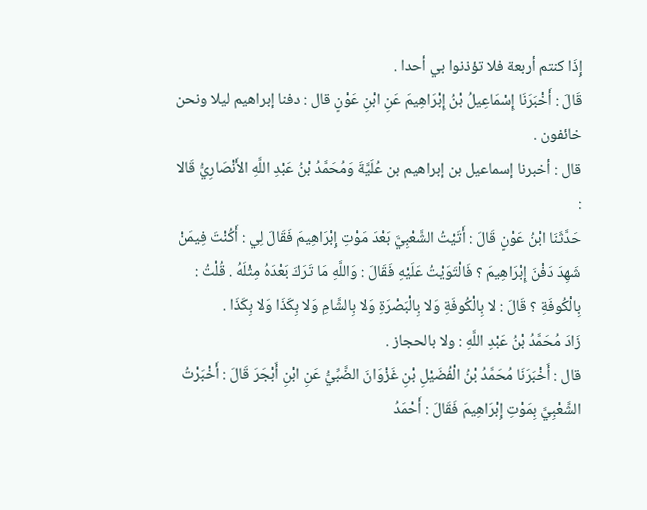إِذَا كنتم أربعة فلا تؤذنوا بي أحدا .
قَالَ : أَخْبَرَنَا إِسْمَاعِيلُ بْنُ إِبْرَاهِيمَ عَنِ ابْنِ عَوْنٍ قال : دفنا إبراهيم ليلا ونحن خائفون .
قال : أخبرنا إسماعيل بن إبراهيم بن عُلَيَّةَ وَمُحَمَّدُ بْنُ عَبْدِ اللَّهِ الأَنْصَارِيُّ قَالا :
حَدَّثَنَا ابْنُ عَوْنٍ قَالَ : أَتَيْتُ الشَّعْبِيَّ بَعْدَ مَوْتِ إِبْرَاهِيمَ فَقَالَ لِي : أَكُنْتَ فِيمَنْ شَهِدَ دَفْنَ إِبْرَاهِيمَ ؟ فَالْتَوَيْتُ عَلَيْهِ فَقَالَ : وَاللَّهِ مَا تَرَكَ بَعْدَهُ مِثْلَهُ . قُلْتُ : بِالْكُوفَةِ ؟ قَالَ : لا بِالْكُوفَةِ وَلا بِالْبَصْرَةِ وَلا بِالشَّامِ وَلا بِكَذَا وَلا بِكَذَا .
زَادَ مُحَمَّدُ بْنُ عَبْدِ اللَّهِ : ولا بالحجاز .
قال : أَخْبَرَنَا مُحَمَّدُ بْنُ الْفُضَيْلِ بْنِ غَزْوَانَ الضَّبِّيُّ عَنِ ابْنِ أَبْجَرَ قَالَ : أَخْبَرْتُ الشَّعْبِيَّ بِمَوْتِ إِبْرَاهِيمَ فَقَالَ : أَحْمَدُ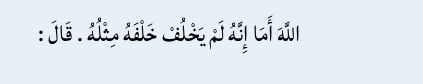اللَّهَ أَمَا إِنَّهُ لَمْ يَخْلُفْ خَلْفَهُ مِثْلُهُ . قَالَ :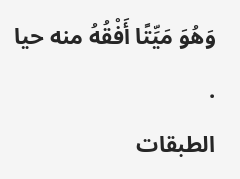وَهُوَ مَيِّتًا أَفْقُهُ منه حيا .
الطبقات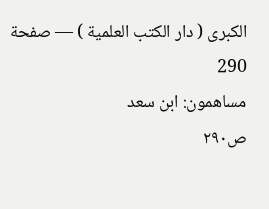الكبرى ( دار الكتب العلمية ) — صفحة 290
مساهمون: ابن سعد
ص٢٩٠